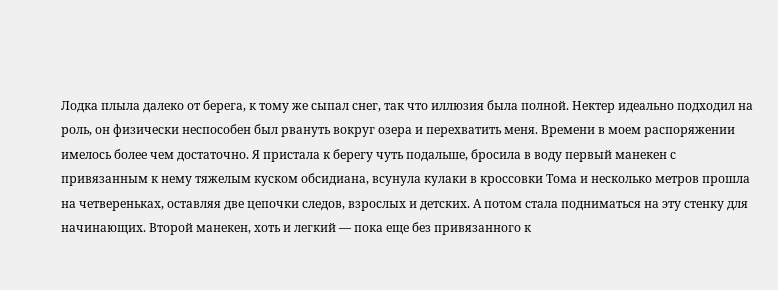Лодка плыла далеко от берега, к тому же сыпал снег, так что иллюзия была полной. Нектер идеально подходил на роль, он физически неспособен был рвануть вокруг озера и перехватить меня. Времени в моем распоряжении имелось более чем достаточно. Я пристала к берегу чуть подальше, бросила в воду первый манекен с привязанным к нему тяжелым куском обсидиана, всунула кулаки в кроссовки Тома и несколько метров прошла на четвереньках, оставляя две цепочки следов, взрослых и детских. А потом стала подниматься на эту стенку для начинающих. Второй манекен, хоть и легкий — пока еще без привязанного к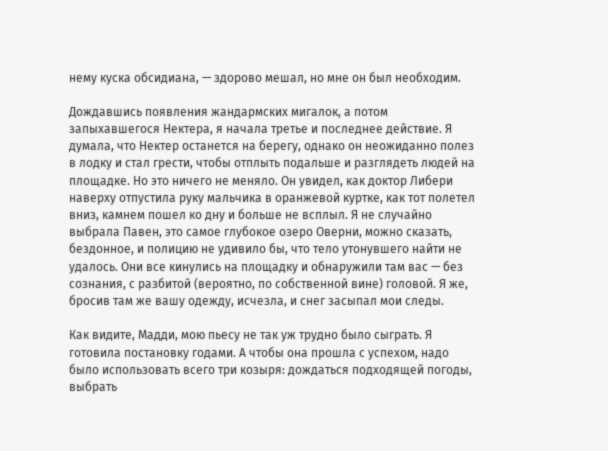нему куска обсидиана, — здорово мешал, но мне он был необходим.

Дождавшись появления жандармских мигалок, а потом запыхавшегося Нектера, я начала третье и последнее действие. Я думала, что Нектер останется на берегу, однако он неожиданно полез в лодку и стал грести, чтобы отплыть подальше и разглядеть людей на площадке. Но это ничего не меняло. Он увидел, как доктор Либери наверху отпустила руку мальчика в оранжевой куртке, как тот полетел вниз, камнем пошел ко дну и больше не всплыл. Я не случайно выбрала Павен, это самое глубокое озеро Оверни, можно сказать, бездонное, и полицию не удивило бы, что тело утонувшего найти не удалось. Они все кинулись на площадку и обнаружили там вас — без сознания, с разбитой (вероятно, по собственной вине) головой. Я же, бросив там же вашу одежду, исчезла, и снег засыпал мои следы.

Как видите, Мадди, мою пьесу не так уж трудно было сыграть. Я готовила постановку годами. А чтобы она прошла с успехом, надо было использовать всего три козыря: дождаться подходящей погоды, выбрать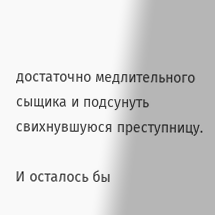достаточно медлительного сыщика и подсунуть свихнувшуюся преступницу.

И осталось бы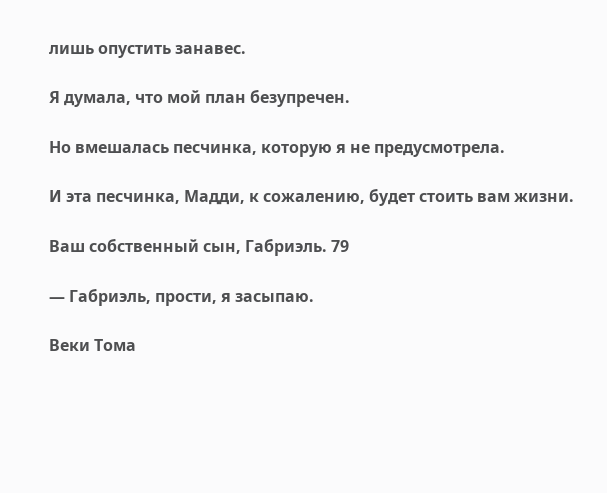лишь опустить занавес.

Я думала, что мой план безупречен.

Но вмешалась песчинка, которую я не предусмотрела.

И эта песчинка, Мадди, к сожалению, будет стоить вам жизни.

Ваш собственный сын, Габриэль. 79

— Габриэль, прости, я засыпаю.

Веки Тома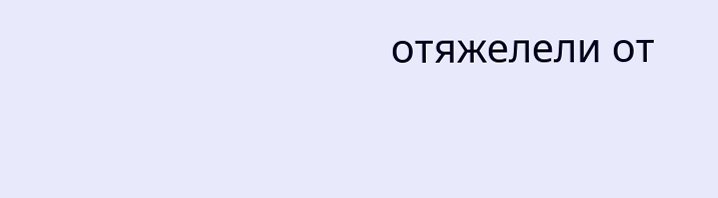отяжелели от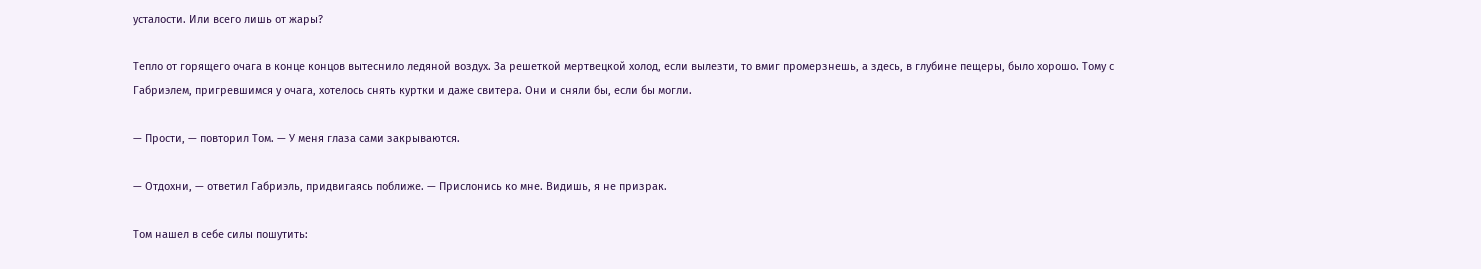усталости. Или всего лишь от жары?

Тепло от горящего очага в конце концов вытеснило ледяной воздух. За решеткой мертвецкой холод, если вылезти, то вмиг промерзнешь, а здесь, в глубине пещеры, было хорошо. Тому с Габриэлем, пригревшимся у очага, хотелось снять куртки и даже свитера. Они и сняли бы, если бы могли.

— Прости, — повторил Том. — У меня глаза сами закрываются.

— Отдохни, — ответил Габриэль, придвигаясь поближе. — Прислонись ко мне. Видишь, я не призрак.

Том нашел в себе силы пошутить: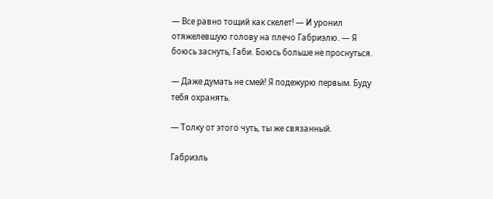— Все равно тощий как скелет! — И уронил отяжелевшую голову на плечо Габриэлю. — Я боюсь заснуть, Габи. Боюсь больше не проснуться.

— Даже думать не смей! Я подежурю первым. Буду тебя охранять.

— Толку от этого чуть, ты же связанный.

Габриэль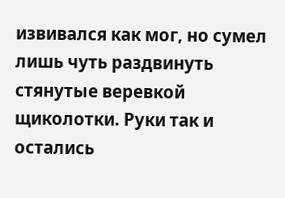извивался как мог, но сумел лишь чуть раздвинуть стянутые веревкой щиколотки. Руки так и остались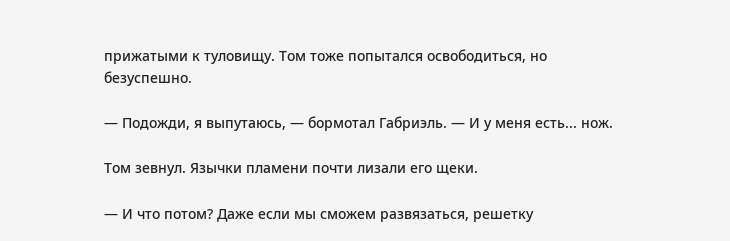прижатыми к туловищу. Том тоже попытался освободиться, но безуспешно.

— Подожди, я выпутаюсь, — бормотал Габриэль. — И у меня есть... нож.

Том зевнул. Язычки пламени почти лизали его щеки.

— И что потом? Даже если мы сможем развязаться, решетку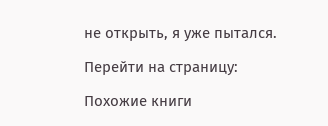не открыть, я уже пытался.

Перейти на страницу:

Похожие книги